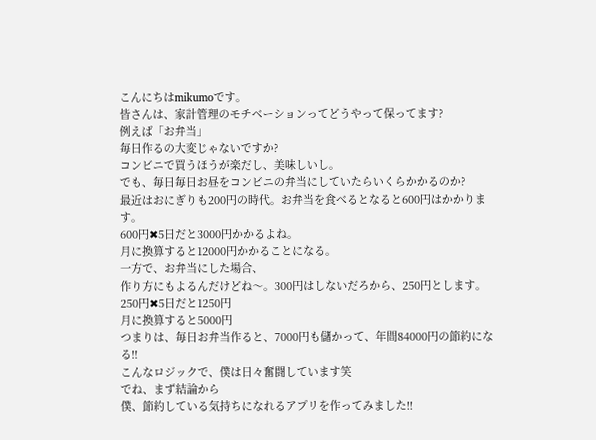こんにちはmikumoです。
皆さんは、家計管理のモチベーションってどうやって保ってます?
例えば「お弁当」
毎日作るの大変じゃないですか?
コンビニで買うほうが楽だし、美味しいし。
でも、毎日毎日お昼をコンビニの弁当にしていたらいくらかかるのか?
最近はおにぎりも200円の時代。お弁当を食べるとなると600円はかかります。
600円✖5日だと3000円かかるよね。
月に換算すると12000円かかることになる。
一方で、お弁当にした場合、
作り方にもよるんだけどね〜。300円はしないだろから、250円とします。
250円✖5日だと1250円
月に換算すると5000円
つまりは、毎日お弁当作ると、7000円も儲かって、年間84000円の節約になる!!
こんなロジックで、僕は日々奮闘しています笑
でね、まず結論から
僕、節約している気持ちになれるアプリを作ってみました!!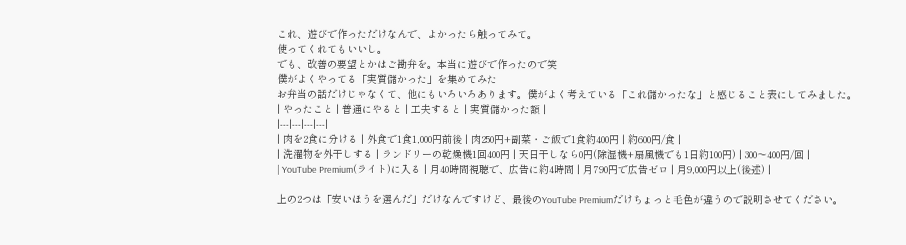これ、遊びで作っただけなんで、よかったら触ってみて。
使ってくれてもいいし。
でも、改善の要望とかはご勘弁を。本当に遊びで作ったので笑
僕がよくやってる「実質儲かった」を集めてみた
お弁当の話だけじゃなくて、他にもいろいろあります。僕がよく考えている「これ儲かったな」と感じること表にしてみました。
| やったこと | 普通にやると | 工夫すると | 実質儲かった額 |
|---|---|---|---|
| 肉を2食に分ける | 外食で1食1,000円前後 | 肉250円+副菜・ご飯で1食約400円 | 約600円/食 |
| 洗濯物を外干しする | ランドリーの乾燥機1回400円 | 天日干しなら0円(除湿機+扇風機でも1日約100円) | 300〜400円/回 |
| YouTube Premium(ライト)に入る | 月40時間視聴で、広告に約4時間 | 月790円で広告ゼロ | 月9,000円以上(後述) |

上の2つは「安いほうを選んだ」だけなんですけど、最後のYouTube Premiumだけちょっと毛色が違うので説明させてください。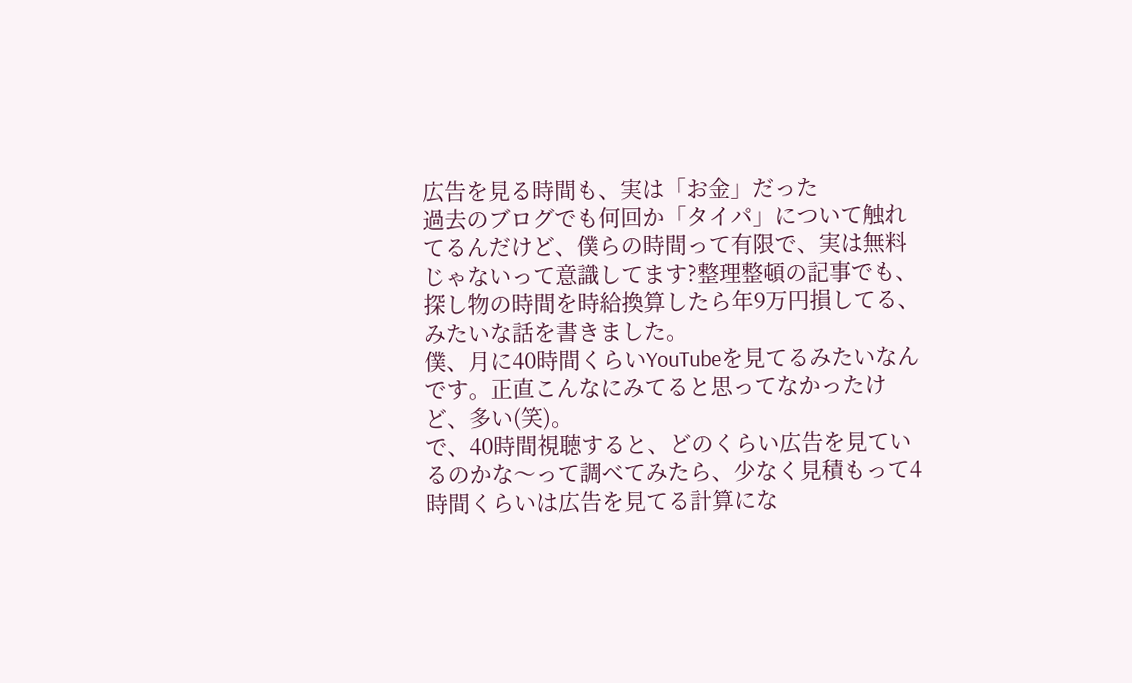広告を見る時間も、実は「お金」だった
過去のブログでも何回か「タイパ」について触れてるんだけど、僕らの時間って有限で、実は無料じゃないって意識してます?整理整頓の記事でも、探し物の時間を時給換算したら年9万円損してる、みたいな話を書きました。
僕、月に40時間くらいYouTubeを見てるみたいなんです。正直こんなにみてると思ってなかったけど、多い(笑)。
で、40時間視聴すると、どのくらい広告を見ているのかな〜って調べてみたら、少なく見積もって4時間くらいは広告を見てる計算にな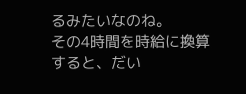るみたいなのね。
その4時間を時給に換算すると、だい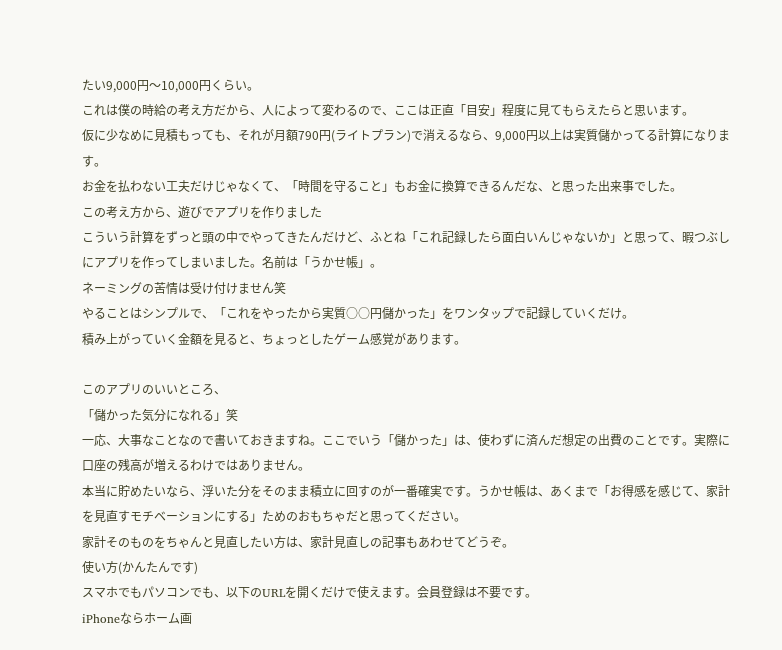たい9,000円〜10,000円くらい。
これは僕の時給の考え方だから、人によって変わるので、ここは正直「目安」程度に見てもらえたらと思います。
仮に少なめに見積もっても、それが月額790円(ライトプラン)で消えるなら、9,000円以上は実質儲かってる計算になります。
お金を払わない工夫だけじゃなくて、「時間を守ること」もお金に換算できるんだな、と思った出来事でした。
この考え方から、遊びでアプリを作りました
こういう計算をずっと頭の中でやってきたんだけど、ふとね「これ記録したら面白いんじゃないか」と思って、暇つぶしにアプリを作ってしまいました。名前は「うかせ帳」。
ネーミングの苦情は受け付けません笑
やることはシンプルで、「これをやったから実質○○円儲かった」をワンタップで記録していくだけ。
積み上がっていく金額を見ると、ちょっとしたゲーム感覚があります。

このアプリのいいところ、
「儲かった気分になれる」笑
一応、大事なことなので書いておきますね。ここでいう「儲かった」は、使わずに済んだ想定の出費のことです。実際に口座の残高が増えるわけではありません。
本当に貯めたいなら、浮いた分をそのまま積立に回すのが一番確実です。うかせ帳は、あくまで「お得感を感じて、家計を見直すモチベーションにする」ためのおもちゃだと思ってください。
家計そのものをちゃんと見直したい方は、家計見直しの記事もあわせてどうぞ。
使い方(かんたんです)
スマホでもパソコンでも、以下のURLを開くだけで使えます。会員登録は不要です。
iPhoneならホーム画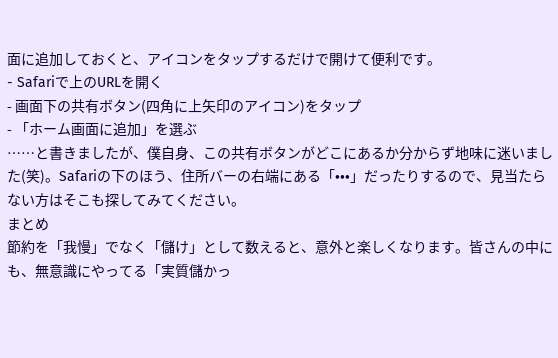面に追加しておくと、アイコンをタップするだけで開けて便利です。
- Safariで上のURLを開く
- 画面下の共有ボタン(四角に上矢印のアイコン)をタップ
- 「ホーム画面に追加」を選ぶ
……と書きましたが、僕自身、この共有ボタンがどこにあるか分からず地味に迷いました(笑)。Safariの下のほう、住所バーの右端にある「•••」だったりするので、見当たらない方はそこも探してみてください。
まとめ
節約を「我慢」でなく「儲け」として数えると、意外と楽しくなります。皆さんの中にも、無意識にやってる「実質儲かっ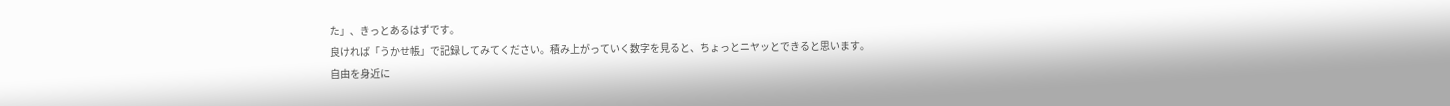た」、きっとあるはずです。
良ければ「うかせ帳」で記録してみてください。積み上がっていく数字を見ると、ちょっとニヤッとできると思います。
自由を身近に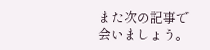また次の記事で会いましょう。